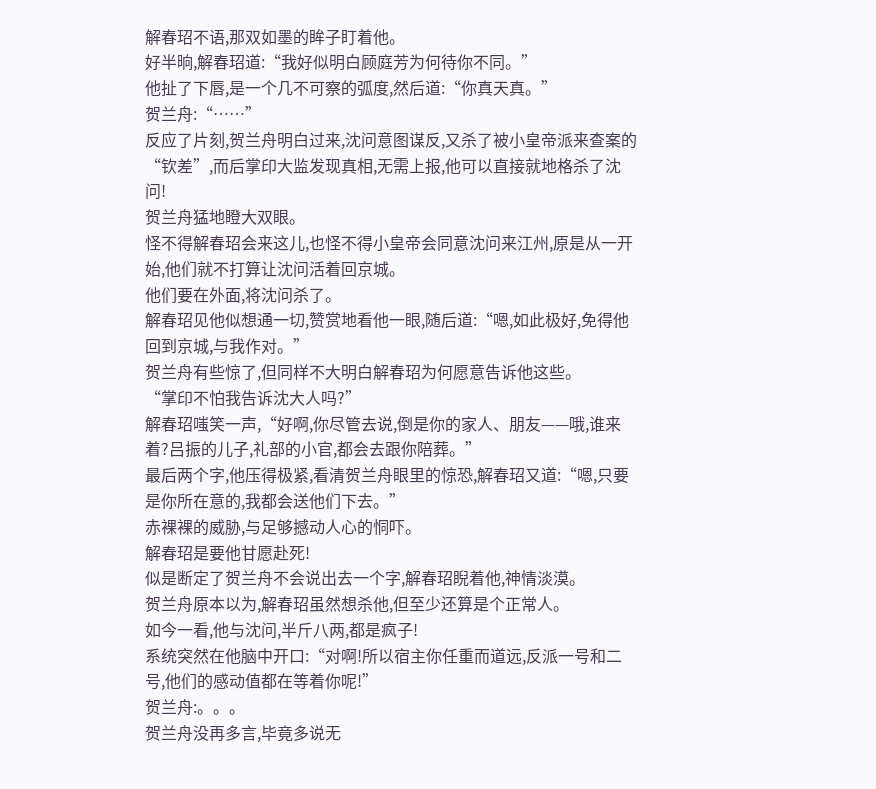解春玿不语,那双如墨的眸子盯着他。
好半晌,解春玿道:“我好似明白顾庭芳为何待你不同。”
他扯了下唇,是一个几不可察的弧度,然后道:“你真天真。”
贺兰舟:“……”
反应了片刻,贺兰舟明白过来,沈问意图谋反,又杀了被小皇帝派来查案的“钦差”,而后掌印大监发现真相,无需上报,他可以直接就地格杀了沈问!
贺兰舟猛地瞪大双眼。
怪不得解春玿会来这儿,也怪不得小皇帝会同意沈问来江州,原是从一开始,他们就不打算让沈问活着回京城。
他们要在外面,将沈问杀了。
解春玿见他似想通一切,赞赏地看他一眼,随后道:“嗯,如此极好,免得他回到京城,与我作对。”
贺兰舟有些惊了,但同样不大明白解春玿为何愿意告诉他这些。
“掌印不怕我告诉沈大人吗?”
解春玿嗤笑一声,“好啊,你尽管去说,倒是你的家人、朋友——哦,谁来着?吕振的儿子,礼部的小官,都会去跟你陪葬。”
最后两个字,他压得极紧,看清贺兰舟眼里的惊恐,解春玿又道:“嗯,只要是你所在意的,我都会送他们下去。”
赤裸裸的威胁,与足够撼动人心的恫吓。
解春玿是要他甘愿赴死!
似是断定了贺兰舟不会说出去一个字,解春玿睨着他,神情淡漠。
贺兰舟原本以为,解春玿虽然想杀他,但至少还算是个正常人。
如今一看,他与沈问,半斤八两,都是疯子!
系统突然在他脑中开口:“对啊!所以宿主你任重而道远,反派一号和二号,他们的感动值都在等着你呢!”
贺兰舟:。。。
贺兰舟没再多言,毕竟多说无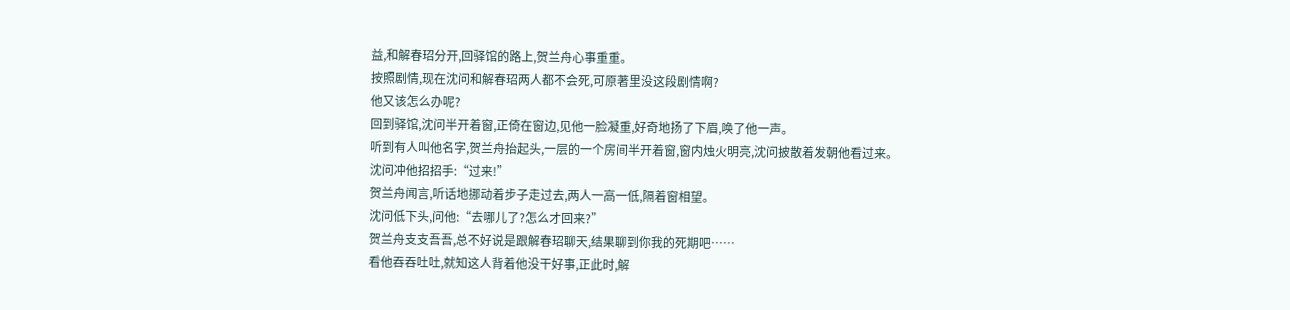益,和解春玿分开,回驿馆的路上,贺兰舟心事重重。
按照剧情,现在沈问和解春玿两人都不会死,可原著里没这段剧情啊?
他又该怎么办呢?
回到驿馆,沈问半开着窗,正倚在窗边,见他一脸凝重,好奇地扬了下眉,唤了他一声。
听到有人叫他名字,贺兰舟抬起头,一层的一个房间半开着窗,窗内烛火明亮,沈问披散着发朝他看过来。
沈问冲他招招手:“过来!”
贺兰舟闻言,听话地挪动着步子走过去,两人一高一低,隔着窗相望。
沈问低下头,问他:“去哪儿了?怎么才回来?”
贺兰舟支支吾吾,总不好说是跟解春玿聊天,结果聊到你我的死期吧……
看他吞吞吐吐,就知这人背着他没干好事,正此时,解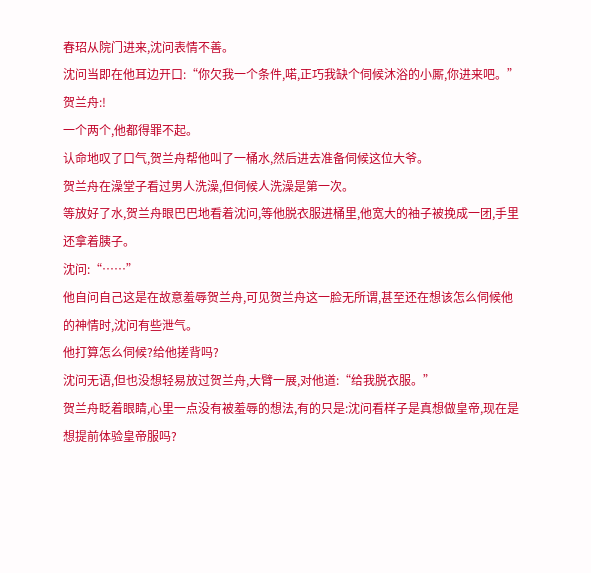春玿从院门进来,沈问表情不善。
沈问当即在他耳边开口:“你欠我一个条件,喏,正巧我缺个伺候沐浴的小厮,你进来吧。”
贺兰舟:!
一个两个,他都得罪不起。
认命地叹了口气,贺兰舟帮他叫了一桶水,然后进去准备伺候这位大爷。
贺兰舟在澡堂子看过男人洗澡,但伺候人洗澡是第一次。
等放好了水,贺兰舟眼巴巴地看着沈问,等他脱衣服进桶里,他宽大的袖子被挽成一团,手里还拿着胰子。
沈问:“……”
他自问自己这是在故意羞辱贺兰舟,可见贺兰舟这一脸无所谓,甚至还在想该怎么伺候他的神情时,沈问有些泄气。
他打算怎么伺候?给他搓背吗?
沈问无语,但也没想轻易放过贺兰舟,大臂一展,对他道:“给我脱衣服。”
贺兰舟眨着眼睛,心里一点没有被羞辱的想法,有的只是:沈问看样子是真想做皇帝,现在是想提前体验皇帝服吗?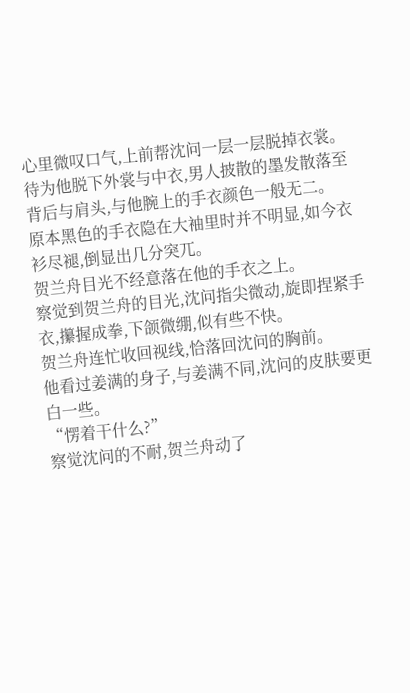心里微叹口气,上前帮沈问一层一层脱掉衣裳。
待为他脱下外裳与中衣,男人披散的墨发散落至背后与肩头,与他腕上的手衣颜色一般无二。
原本黑色的手衣隐在大袖里时并不明显,如今衣衫尽褪,倒显出几分突兀。
贺兰舟目光不经意落在他的手衣之上。
察觉到贺兰舟的目光,沈问指尖微动,旋即捏紧手衣,攥握成拳,下颌微绷,似有些不快。
贺兰舟连忙收回视线,恰落回沈问的胸前。
他看过姜满的身子,与姜满不同,沈问的皮肤要更白一些。
“愣着干什么?”
察觉沈问的不耐,贺兰舟动了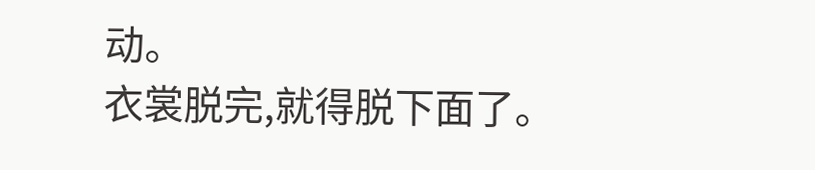动。
衣裳脱完,就得脱下面了。